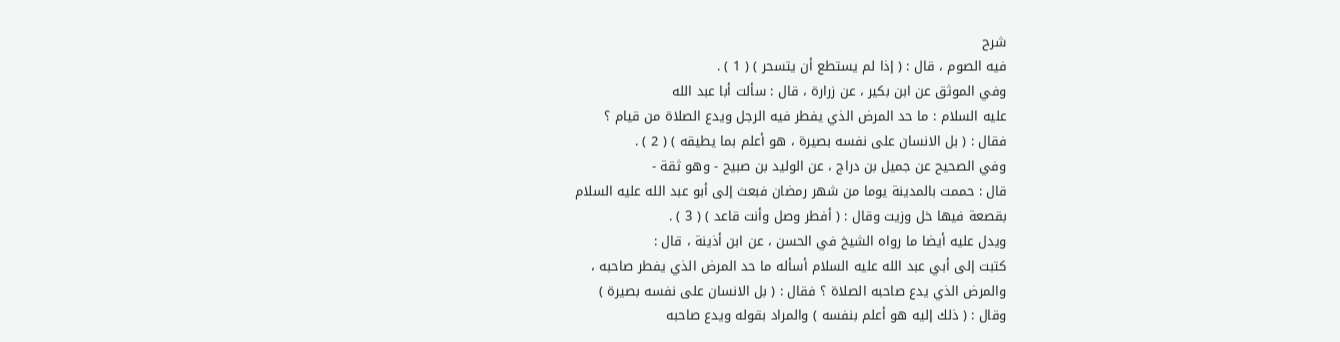شرح
فيه الصوم ، قال : ( إذا لم يستطع أن يتسحر ) ( 1 ) .
وفي الموثق عن ابن بكير ، عن زرارة ، قال : سألت أبا عبد الله
عليه السلام : ما حد المرض الذي يفطر فيه الرجل ويدع الصلاة من قيام ؟
فقال : ( بل الانسان على نفسه بصيرة ، هو أعلم بما يطيقه ) ( 2 ) .
وفي الصحيح عن جميل بن دراج ، عن الوليد بن صبيح - وهو ثقة -
قال : حممت بالمدينة يوما من شهر رمضان فبعث إلى أبو عبد الله عليه السلام
بقصعة فيها خل وزيت وقال : ( أفطر وصل وأنت قاعد ) ( 3 ) .
ويدل عليه أيضا ما رواه الشيخ في الحسن ، عن ابن أذينة ، قال :
كتبت إلى أبي عبد الله عليه السلام أسأله ما حد المرض الذي يفطر صاحبه ،
والمرض الذي يدع صاحبه الصلاة ؟ فقال : ( بل الانسان على نفسه بصيرة )
وقال : ( ذلك إليه هو أعلم بنفسه ) والمراد بقوله ويدع صاحبه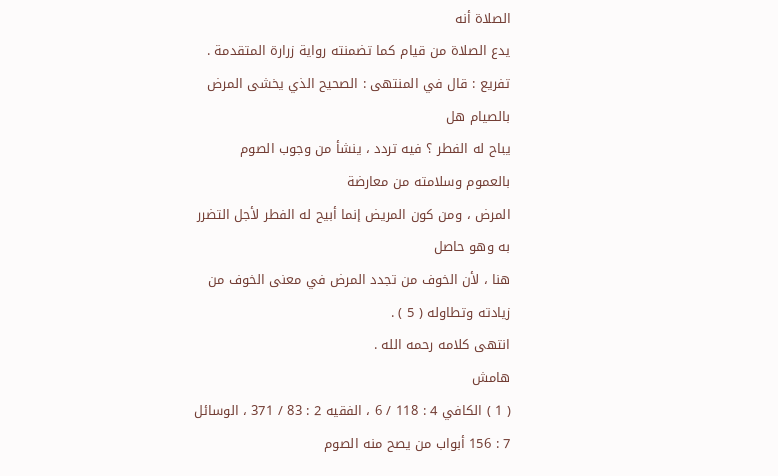الصلاة أنه
يدع الصلاة من قيام كما تضمنته رواية زرارة المتقدمة .
تفريع : قال في المنتهى : الصحيح الذي يخشى المرض بالصيام هل
يباح له الفطر ؟ فيه تردد ، ينشأ من وجوب الصوم بالعموم وسلامته من معارضة
المرض ، ومن كون المريض إنما أبيح له الفطر لأجل التضرر به وهو حاصل
هنا ، لأن الخوف من تجدد المرض في معنى الخوف من زيادته وتطاوله ( 5 ) .
انتهى كلامه رحمه الله .
هامش
( 1 ) الكافي 4 : 118 / 6 ، الفقيه 2 : 83 / 371 ، الوسائل 7 : 156 أبواب من يصح منه الصوم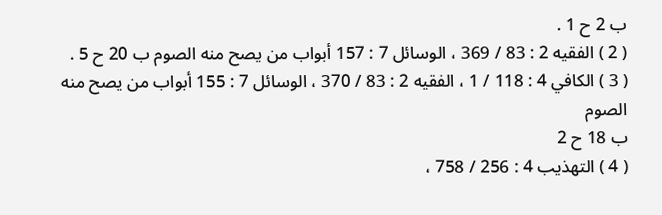ب 2 ح 1 .
( 2 ) الفقيه 2 : 83 / 369 ، الوسائل 7 : 157 أبواب من يصح منه الصوم ب 20 ح 5 .
( 3 ) الكافي 4 : 118 / 1 ، الفقيه 2 : 83 / 370 ، الوسائل 7 : 155 أبواب من يصح منه الصوم
ب 18 ح 2
( 4 ) التهذيب 4 : 256 / 758 ،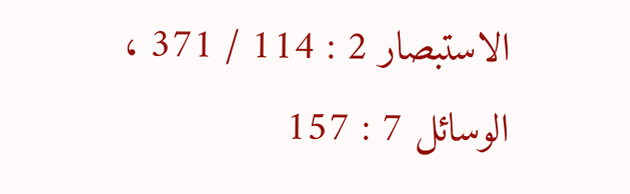الاستبصار 2 : 114 / 371 ، الوسائل 7 : 157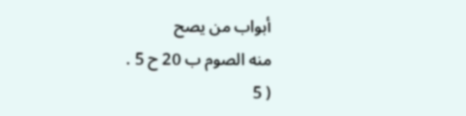أبواب من يصح
منه الصوم ب 20 ح 5 .
( 5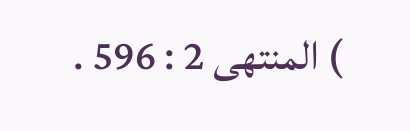) المنتهى 2 : 596 .